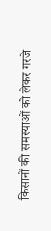किसानों की समस्याओं को लेकर गरजे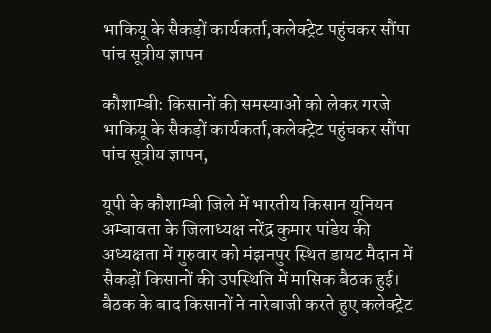भाकियू के सैकड़ों कार्यकर्ता,कलेक्ट्रेट पहुंचकर सौंपा पांच सूत्रीय ज्ञापन

कौशाम्बी: किसानों की समस्याओं को लेकर गरजे भाकियू के सैकड़ों कार्यकर्ता,कलेक्ट्रेट पहुंचकर सौंपा पांच सूत्रीय ज्ञापन,

यूपी के कौशाम्बी जिले में भारतीय किसान यूनियन अम्बावता के जिलाध्यक्ष नरेंद्र कुमार पांडेय की अध्यक्षता में गुरुवार को मंझनपुर स्थित डायट मैदान में सैकड़ों किसानों की उपस्थिति में मासिक बैठक हुई। बैठक के बाद किसानों ने नारेबाजी करते हुए कलेक्ट्रेट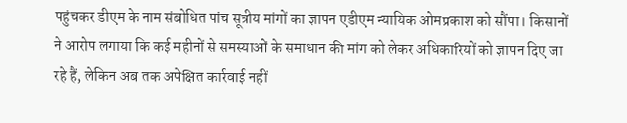पहुंचकर डीएम के नाम संबोधित पांच सूत्रीय मांगों का ज्ञापन एडीएम न्यायिक ओमप्रकाश को सौंपा। किसानों ने आरोप लगाया कि कई महीनों से समस्याओं के समाधान की मांग को लेकर अधिकारियों को ज्ञापन दिए जा रहे हैं, लेकिन अब तक अपेक्षित कार्रवाई नहीं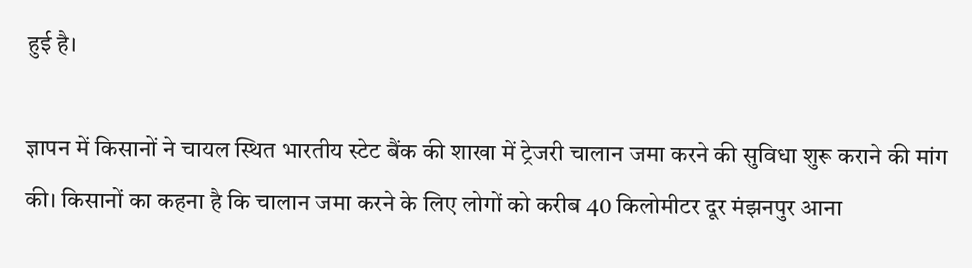हुई है।

ज्ञापन में किसानों ने चायल स्थित भारतीय स्टेट बैंक की शाखा में ट्रेजरी चालान जमा करने की सुविधा शुरू कराने की मांग की। किसानों का कहना है कि चालान जमा करने के लिए लोगों को करीब 40 किलोमीटर दूर मंझनपुर आना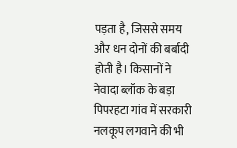पड़ता है, जिससे समय और धन दोनों की बर्बादी होती है। किसानों ने नेवादा ब्लॉक के बड़ा पिपरहटा गांव में सरकारी नलकूप लगवाने की भी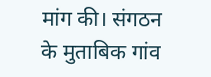मांग की। संगठन के मुताबिक गांव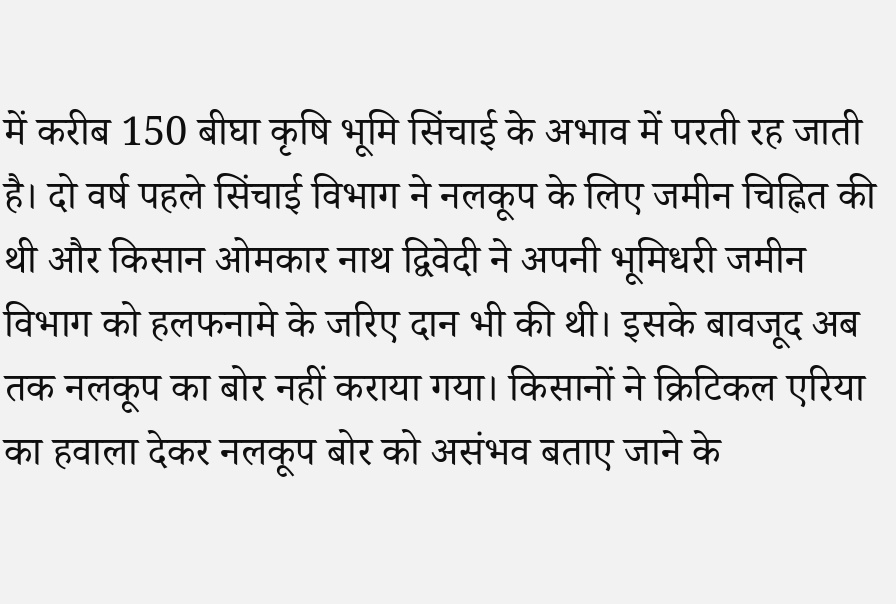में करीब 150 बीघा कृषि भूमि सिंचाई के अभाव में परती रह जाती है। दो वर्ष पहले सिंचाई विभाग ने नलकूप के लिए जमीन चिह्नित की थी और किसान ओमकार नाथ द्विवेदी ने अपनी भूमिधरी जमीन विभाग को हलफनामे के जरिए दान भी की थी। इसके बावजूद अब तक नलकूप का बोर नहीं कराया गया। किसानों ने क्रिटिकल एरिया का हवाला देकर नलकूप बोर को असंभव बताए जाने के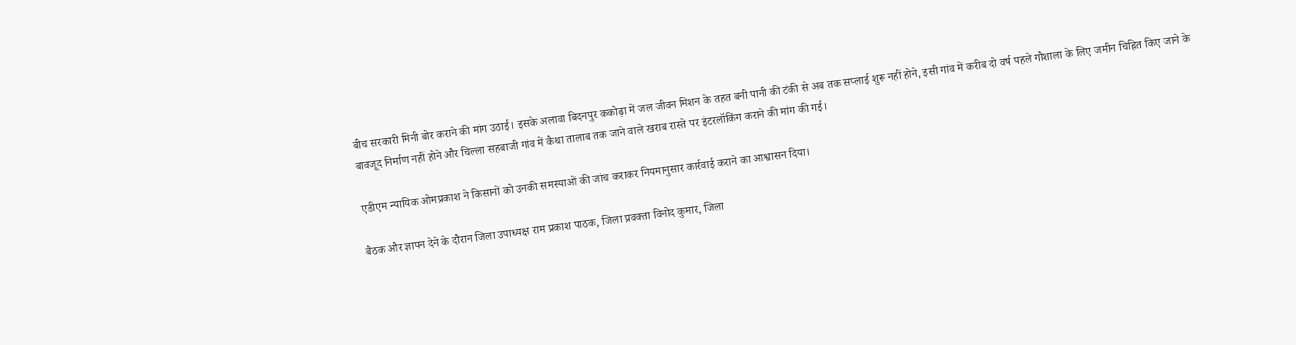बीच सरकारी मिनी बोर कराने की मांग उठाई। इसके अलावा बिदनपुर ककोढ़ा में जल जीवन मिशन के तहत बनी पानी की टंकी से अब तक सप्लाई शुरू नहीं होने, इसी गांव में करीब दो वर्ष पहले गौशाला के लिए जमीन चिह्नित किए जाने के बावजूद निर्माण नहीं होने और चिल्ला सहबाजी गांव में कैथा तालाब तक जाने वाले खराब रास्ते पर इंटरलॉकिंग कराने की मांग की गई।

एडीएम न्यायिक ओमप्रकाश ने किसानों को उनकी समस्याओं की जांच कराकर नियमानुसार कार्रवाई कराने का आश्वासन दिया।

बैठक और ज्ञापन देने के दौरान जिला उपाध्यक्ष राम प्रकाश पाठक, जिला प्रवक्ता विनोद कुमार, जिला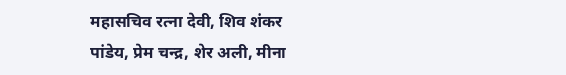महासचिव रत्ना देवी, शिव शंकर पांडेय, प्रेम चन्द्र, शेर अली, मीना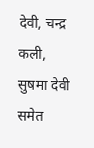देवी, चन्द्र कली, सुषमा देवी समेत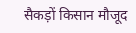सैकड़ों किसान मौजूद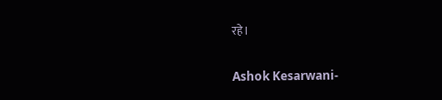रहे।

Ashok Kesarwani-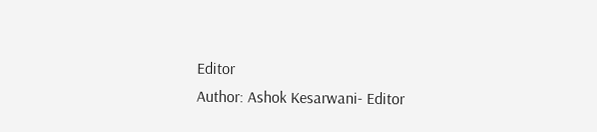Editor
Author: Ashok Kesarwani- Editor